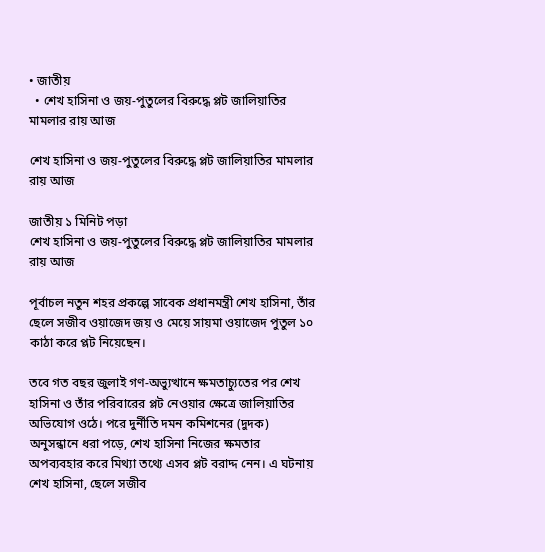• জাতীয়
  • শেখ হাসিনা ও জয়-পুতুলের বিরুদ্ধে প্লট জালিয়াতির মামলার রায় আজ

শেখ হাসিনা ও জয়-পুতুলের বিরুদ্ধে প্লট জালিয়াতির মামলার রায় আজ

জাতীয় ১ মিনিট পড়া
শেখ হাসিনা ও জয়-পুতুলের বিরুদ্ধে প্লট জালিয়াতির মামলার রায় আজ

পূর্বাচল নতুন শহর প্রকল্পে সাবেক প্রধানমন্ত্রী শেখ হাসিনা, তাঁর ছেলে সজীব ওয়াজেদ জয় ও মেয়ে সায়মা ওয়াজেদ পুতুল ১০ কাঠা করে প্লট নিয়েছেন।

তবে গত বছর জুলাই গণ-অভ্যুত্থানে ক্ষমতাচ্যুতের পর শেখ হাসিনা ও তাঁর পরিবারের প্লট নেওয়ার ক্ষেত্রে জালিয়াতির অভিযোগ ওঠে। পরে দুর্নীতি দমন কমিশনের (দুদক) অনুসন্ধানে ধরা পড়ে, শেখ হাসিনা নিজের ক্ষমতার অপব্যবহার করে মিথ্যা তথ্যে এসব প্লট বরাদ্দ নেন। এ ঘটনায় শেখ হাসিনা, ছেলে সজীব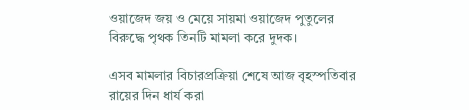ওয়াজেদ জয় ও মেয়ে সায়মা ওয়াজেদ পুতুলের বিরুদ্ধে পৃথক তিনটি মামলা করে দুদক।

এসব মামলার বিচারপ্রক্রিয়া শেষে আজ বৃহস্পতিবার রায়ের দিন ধার্য করা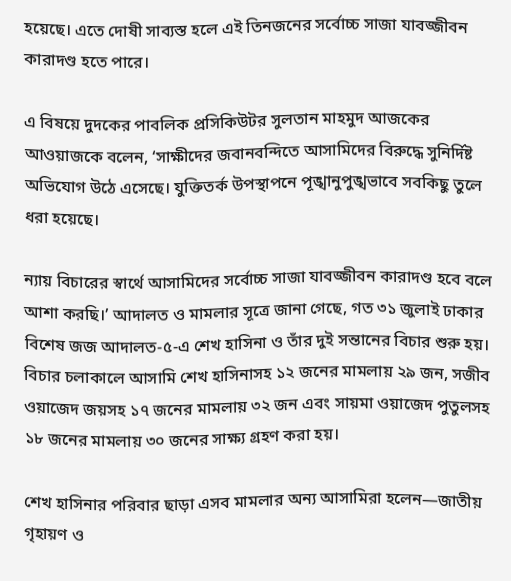হয়েছে। এতে দোষী সাব্যস্ত হলে এই তিনজনের সর্বোচ্চ সাজা যাবজ্জীবন কারাদণ্ড হতে পারে।

এ বিষয়ে দুদকের পাবলিক প্রসিকিউটর সুলতান মাহমুদ আজকের আওয়াজকে বলেন, ‘সাক্ষীদের জবানবন্দিতে আসামিদের বিরুদ্ধে সুনির্দিষ্ট অভিযোগ উঠে এসেছে। যুক্তিতর্ক উপস্থাপনে পূঙ্খানুপুঙ্খভাবে সবকিছু তুলে ধরা হয়েছে।

ন্যায় বিচারের স্বার্থে আসামিদের সর্বোচ্চ সাজা যাবজ্জীবন কারাদণ্ড হবে বলে আশা করছি।’ আদালত ও মামলার সূত্রে জানা গেছে, গত ৩১ জুলাই ঢাকার বিশেষ জজ আদালত-৫-এ শেখ হাসিনা ও তাঁর দুই সন্তানের বিচার শুরু হয়। বিচার চলাকালে আসামি শেখ হাসিনাসহ ১২ জনের মামলায় ২৯ জন, সজীব ওয়াজেদ জয়সহ ১৭ জনের মামলায় ৩২ জন এবং সায়মা ওয়াজেদ পুতুলসহ ১৮ জনের মামলায় ৩০ জনের সাক্ষ্য গ্রহণ করা হয়।

শেখ হাসিনার পরিবার ছাড়া এসব মামলার অন্য আসামিরা হলেন—জাতীয় গৃহায়ণ ও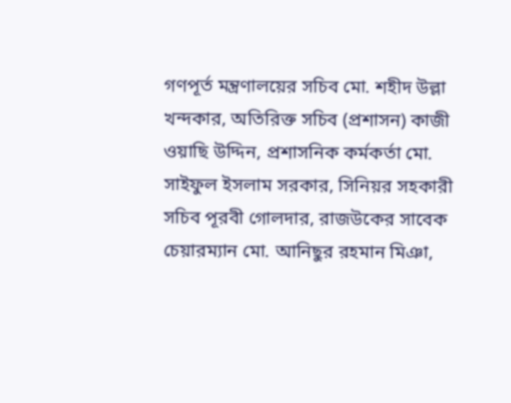গণপূর্ত মন্ত্রণালয়ের সচিব মো. শহীদ উল্লা খন্দকার, অতিরিক্ত সচিব (প্রশাসন) কাজী ওয়াছি উদ্দিন, প্রশাসনিক কর্মকর্তা মো. সাইফুল ইসলাম সরকার, সিনিয়র সহকারী সচিব পূরবী গোলদার, রাজউকের সাবেক চেয়ারম্যান মো. আনিছুর রহমান মিঞা,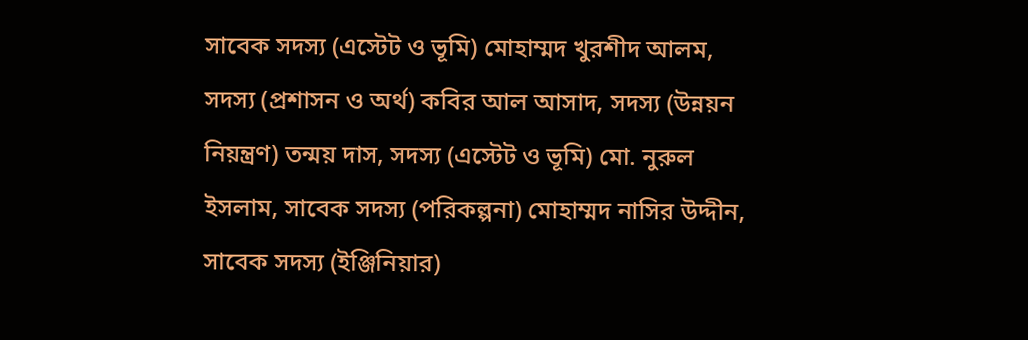সাবেক সদস্য (এস্টেট ও ভূমি) মোহাম্মদ খুরশীদ আলম, সদস্য (প্রশাসন ও অর্থ) কবির আল আসাদ, সদস্য (উন্নয়ন নিয়ন্ত্রণ) তন্ময় দাস, সদস্য (এস্টেট ও ভূমি) মো. নুরুল ইসলাম, সাবেক সদস্য (পরিকল্পনা) মোহাম্মদ নাসির উদ্দীন, সাবেক সদস্য (ইঞ্জিনিয়ার)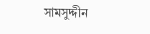সামসুদ্দীন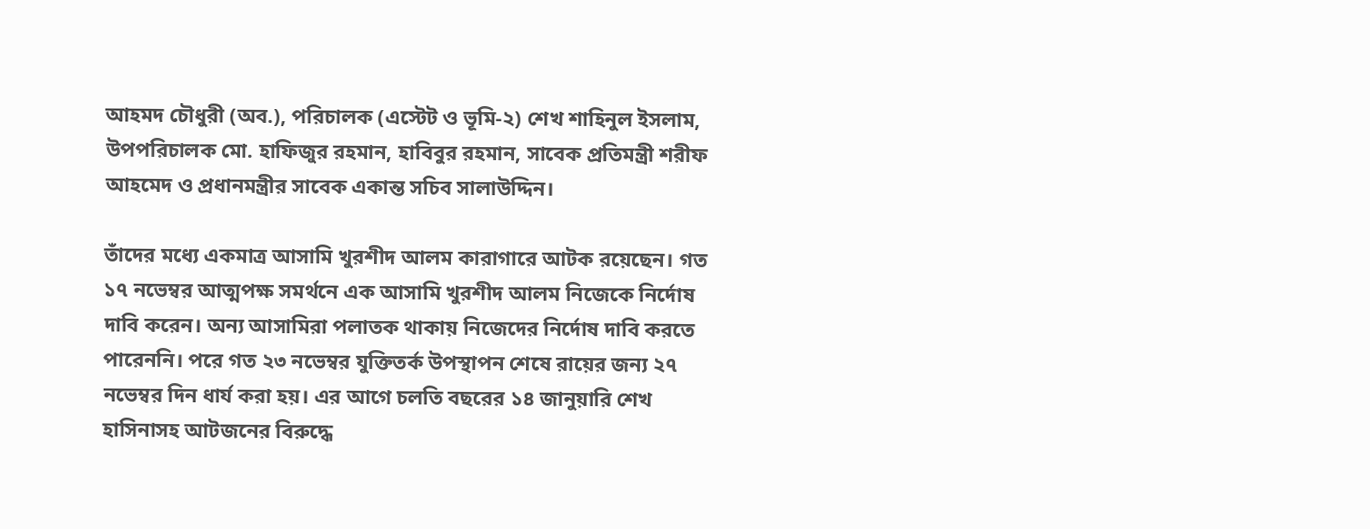আহমদ চৌধুরী (অব.), পরিচালক (এস্টেট ও ভূমি-২) শেখ শাহিনুল ইসলাম, উপপরিচালক মো. হাফিজুর রহমান, হাবিবুর রহমান, সাবেক প্রতিমন্ত্রী শরীফ আহমেদ ও প্রধানমন্ত্রীর সাবেক একান্ত সচিব সালাউদ্দিন।

তাঁদের মধ্যে একমাত্র আসামি খুরশীদ আলম কারাগারে আটক রয়েছেন। গত ১৭ নভেম্বর আত্মপক্ষ সমর্থনে এক আসামি খুরশীদ আলম নিজেকে নির্দোষ দাবি করেন। অন্য আসামিরা পলাতক থাকায় নিজেদের নির্দোষ দাবি করতে পারেননি। পরে গত ২৩ নভেম্বর যুক্তিতর্ক উপস্থাপন শেষে রায়ের জন্য ২৭ নভেম্বর দিন ধার্য করা হয়। এর আগে চলতি বছরের ১৪ জানুয়ারি শেখ হাসিনাসহ আটজনের বিরুদ্ধে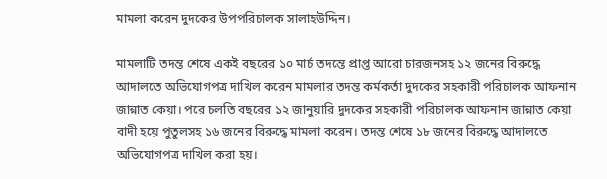মামলা করেন দুদকের উপপরিচালক সালাহউদ্দিন।

মামলাটি তদন্ত শেষে একই বছরের ১০ মার্চ তদন্তে প্রাপ্ত আরো চারজনসহ ১২ জনের বিরুদ্ধে আদালতে অভিযোগপত্র দাখিল করেন মামলার তদন্ত কর্মকর্তা দুদকের সহকারী পরিচালক আফনান জান্নাত কেয়া। পরে চলতি বছরের ১২ জানুয়ারি দুদকের সহকারী পরিচালক আফনান জান্নাত কেয়া বাদী হয়ে পুতুলসহ ১৬ জনের বিরুদ্ধে মামলা করেন। তদন্ত শেষে ১৮ জনের বিরুদ্ধে আদালতে অভিযোগপত্র দাখিল করা হয়।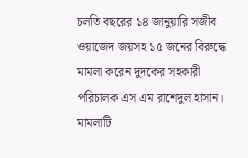চলতি বছরের ১৪ জানুয়ারি সজীব ওয়াজেদ জয়সহ ১৫ জনের বিরুদ্ধে মামলা করেন দুদকের সহকারী পরিচালক এস এম রাশেদুল হাসান। মামলাটি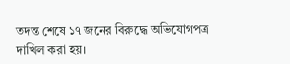তদন্ত শেষে ১৭ জনের বিরুদ্ধে অভিযোগপত্র দাখিল করা হয়।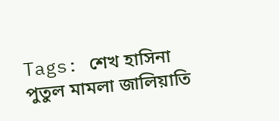Tags: শেখ হাসিনা পুতুল মামলা জালিয়াতি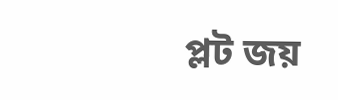প্লট জয়